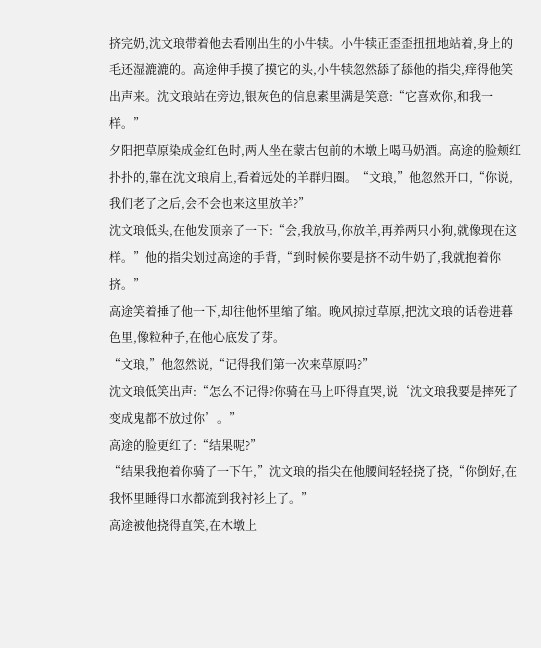挤完奶,沈文琅带着他去看刚出生的小牛犊。小牛犊正歪歪扭扭地站着,身上的毛还湿漉漉的。高途伸手摸了摸它的头,小牛犊忽然舔了舔他的指尖,痒得他笑出声来。沈文琅站在旁边,银灰色的信息素里满是笑意:“它喜欢你,和我一样。”
夕阳把草原染成金红色时,两人坐在蒙古包前的木墩上喝马奶酒。高途的脸颊红扑扑的,靠在沈文琅肩上,看着远处的羊群归圈。“文琅,”他忽然开口,“你说,我们老了之后,会不会也来这里放羊?”
沈文琅低头,在他发顶亲了一下:“会,我放马,你放羊,再养两只小狗,就像现在这样。”他的指尖划过高途的手背,“到时候你要是挤不动牛奶了,我就抱着你挤。”
高途笑着捶了他一下,却往他怀里缩了缩。晚风掠过草原,把沈文琅的话卷进暮色里,像粒种子,在他心底发了芽。
“文琅,”他忽然说,“记得我们第一次来草原吗?”
沈文琅低笑出声:“怎么不记得?你骑在马上吓得直哭,说‘沈文琅我要是摔死了变成鬼都不放过你’。”
高途的脸更红了:“结果呢?”
“结果我抱着你骑了一下午,”沈文琅的指尖在他腰间轻轻挠了挠,“你倒好,在我怀里睡得口水都流到我衬衫上了。”
高途被他挠得直笑,在木墩上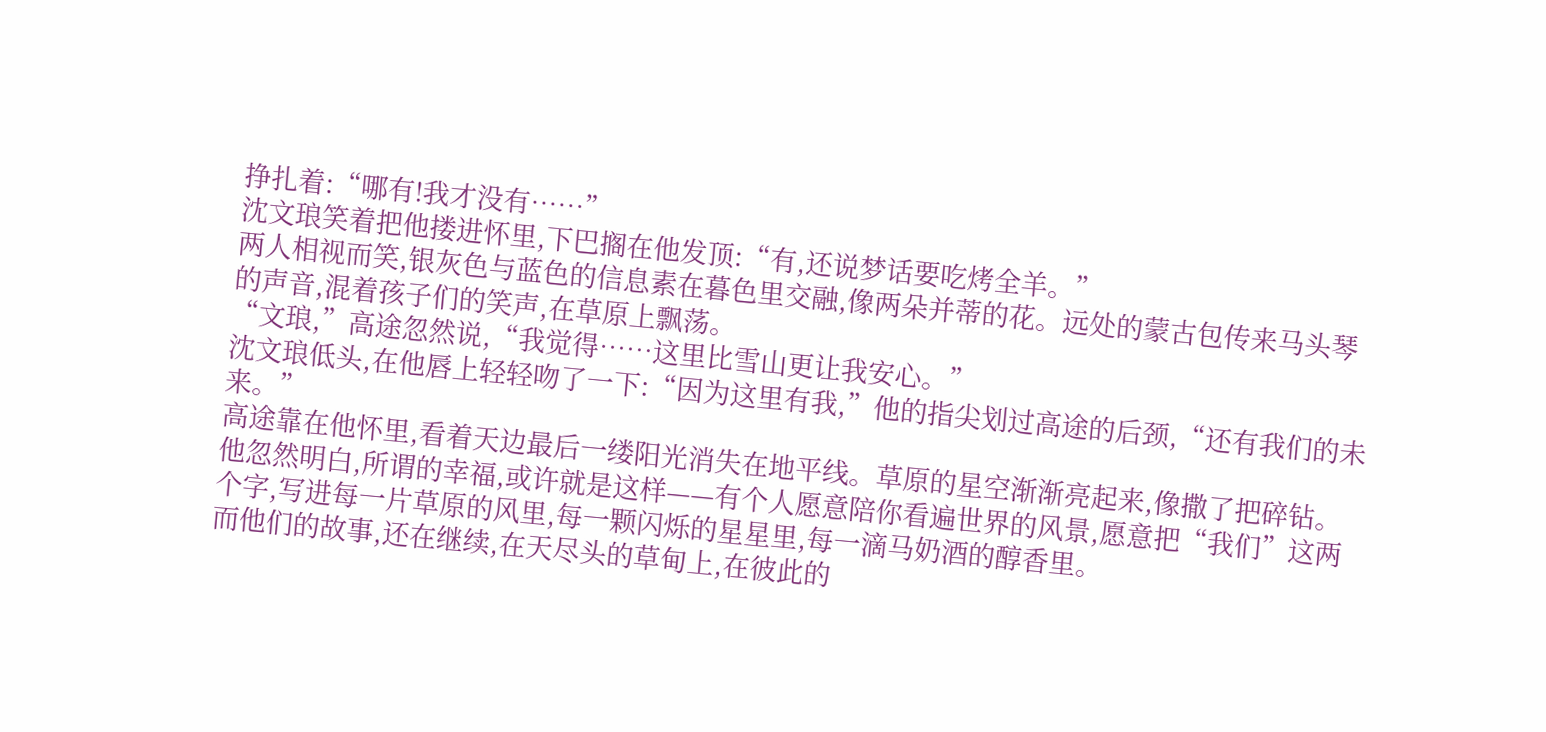挣扎着:“哪有!我才没有……”
沈文琅笑着把他搂进怀里,下巴搁在他发顶:“有,还说梦话要吃烤全羊。”
两人相视而笑,银灰色与蓝色的信息素在暮色里交融,像两朵并蒂的花。远处的蒙古包传来马头琴的声音,混着孩子们的笑声,在草原上飘荡。
“文琅,”高途忽然说,“我觉得……这里比雪山更让我安心。”
沈文琅低头,在他唇上轻轻吻了一下:“因为这里有我,”他的指尖划过高途的后颈,“还有我们的未来。”
高途靠在他怀里,看着天边最后一缕阳光消失在地平线。草原的星空渐渐亮起来,像撒了把碎钻。他忽然明白,所谓的幸福,或许就是这样——有个人愿意陪你看遍世界的风景,愿意把“我们”这两个字,写进每一片草原的风里,每一颗闪烁的星星里,每一滴马奶酒的醇香里。
而他们的故事,还在继续,在天尽头的草甸上,在彼此的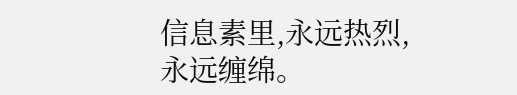信息素里,永远热烈,永远缠绵。